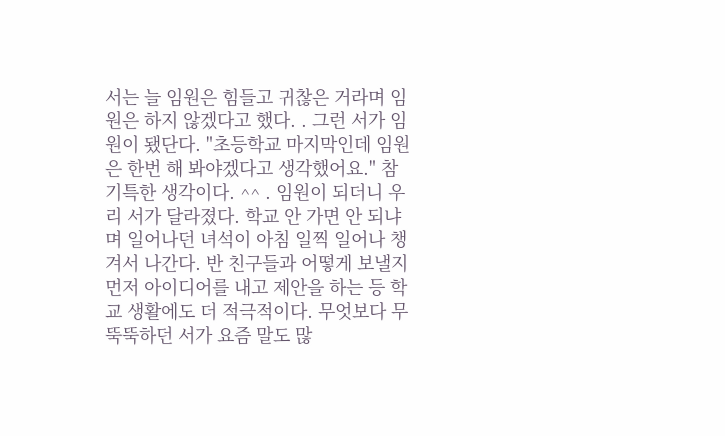서는 늘 임원은 힘들고 귀찮은 거라며 임원은 하지 않겠다고 했다. . 그런 서가 임원이 됐단다. "초등학교 마지막인데 임원은 한번 해 봐야겠다고 생각했어요." 참 기특한 생각이다. ^^ . 임원이 되더니 우리 서가 달라졌다. 학교 안 가면 안 되냐며 일어나던 녀석이 아침 일찍 일어나 챙겨서 나간다. 반 친구들과 어떻게 보낼지 먼저 아이디어를 내고 제안을 하는 등 학교 생활에도 더 적극적이다. 무엇보다 무뚝뚝하던 서가 요즘 말도 많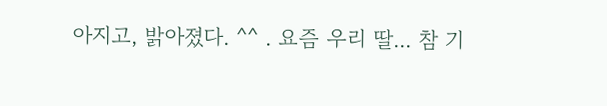아지고, 밝아졌다. ^^ . 요즘 우리 딸... 참 기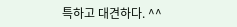특하고 대견하다. ^^